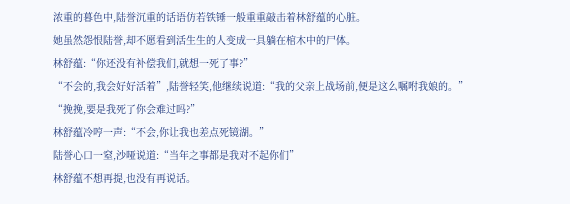浓重的暮色中,陆誉沉重的话语仿若铁锤一般重重敲击着林舒蕴的心脏。
她虽然怨恨陆誉,却不愿看到活生生的人变成一具躺在棺木中的尸体。
林舒蕴:“你还没有补偿我们,就想一死了事?”
“不会的,我会好好活着”,陆誉轻笑,他继续说道:“我的父亲上战场前,便是这么嘱咐我娘的。”
“挽挽,要是我死了你会难过吗?”
林舒蕴冷哼一声:“不会,你让我也差点死镜湖。”
陆誉心口一窒,沙哑说道:“当年之事都是我对不起你们”
林舒蕴不想再提,也没有再说话。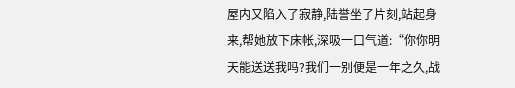屋内又陷入了寂静,陆誉坐了片刻,站起身来,帮她放下床帐,深吸一口气道:“你你明天能送送我吗?我们一别便是一年之久,战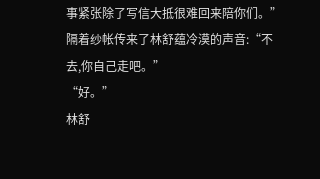事紧张除了写信大抵很难回来陪你们。”
隔着纱帐传来了林舒蕴冷漠的声音:“不去,你自己走吧。”
“好。”
林舒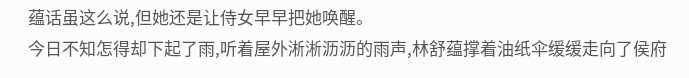蕴话虽这么说,但她还是让侍女早早把她唤醒。
今日不知怎得却下起了雨,听着屋外淅淅沥沥的雨声,林舒蕴撑着油纸伞缓缓走向了侯府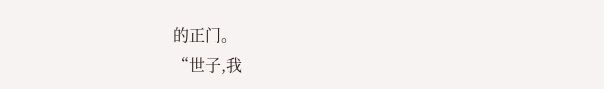的正门。
“世子,我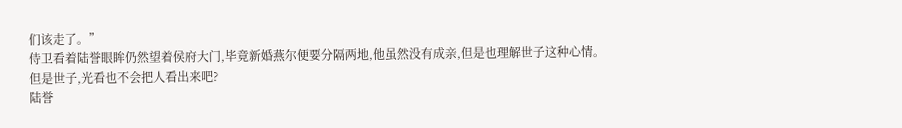们该走了。”
侍卫看着陆誉眼眸仍然望着侯府大门,毕竟新婚燕尔便要分隔两地,他虽然没有成亲,但是也理解世子这种心情。
但是世子,光看也不会把人看出来吧?
陆誉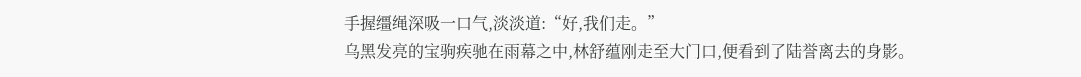手握缰绳深吸一口气,淡淡道:“好,我们走。”
乌黑发亮的宝驹疾驰在雨幕之中,林舒蕴刚走至大门口,便看到了陆誉离去的身影。